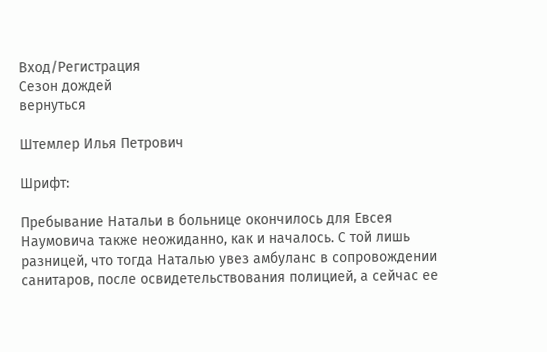Вход/Регистрация
Сезон дождей
вернуться

Штемлер Илья Петрович

Шрифт:

Пребывание Натальи в больнице окончилось для Евсея Наумовича также неожиданно, как и началось. С той лишь разницей, что тогда Наталью увез амбуланс в сопровождении санитаров, после освидетельствования полицией, а сейчас ее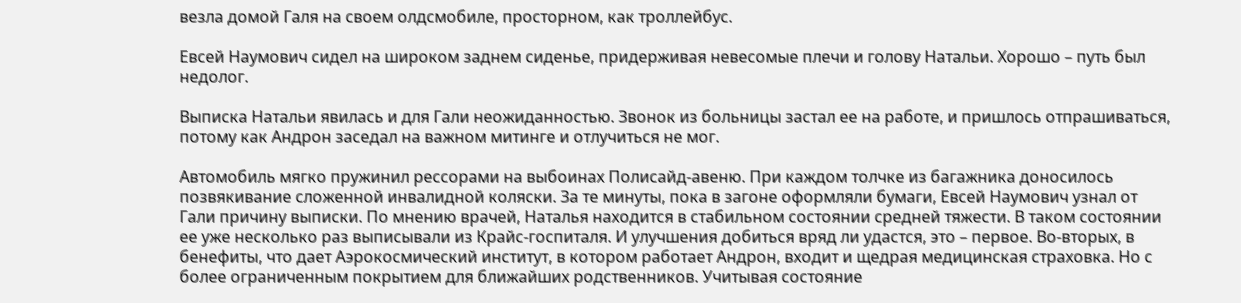везла домой Галя на своем олдсмобиле, просторном, как троллейбус.

Евсей Наумович сидел на широком заднем сиденье, придерживая невесомые плечи и голову Натальи. Хорошо – путь был недолог.

Выписка Натальи явилась и для Гали неожиданностью. Звонок из больницы застал ее на работе, и пришлось отпрашиваться, потому как Андрон заседал на важном митинге и отлучиться не мог.

Автомобиль мягко пружинил рессорами на выбоинах Полисайд-авеню. При каждом толчке из багажника доносилось позвякивание сложенной инвалидной коляски. За те минуты, пока в загоне оформляли бумаги, Евсей Наумович узнал от Гали причину выписки. По мнению врачей, Наталья находится в стабильном состоянии средней тяжести. В таком состоянии ее уже несколько раз выписывали из Крайс-госпиталя. И улучшения добиться вряд ли удастся, это – первое. Во-вторых, в бенефиты, что дает Аэрокосмический институт, в котором работает Андрон, входит и щедрая медицинская страховка. Но с более ограниченным покрытием для ближайших родственников. Учитывая состояние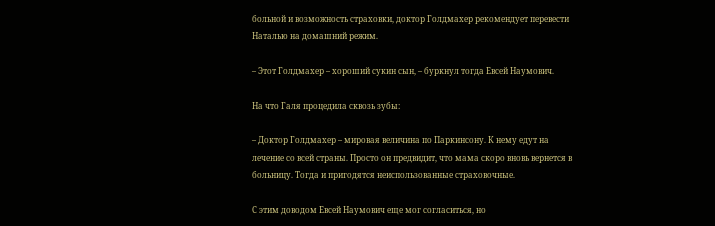больной и возможность страховки, доктор Голдмахер рекомендует перевести Наталью на домашний режим.

– Этот Голдмахер – хороший сукин сын, – буркнул тогда Евсей Наумович.

На что Галя процедила сквозь зубы:

– Доктор Голдмахер – мировая величина по Паркинсону. К нему едут на лечение со всей страны. Просто он предвидит, что мама скоро вновь вернется в больницу. Тогда и пригодятся неиспользованные страховочные.

С этим доводом Евсей Наумович еще мог согласиться, но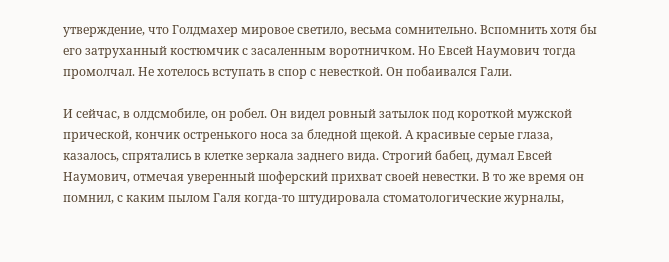утверждение, что Голдмахер мировое светило, весьма сомнительно. Вспомнить хотя бы его затруханный костюмчик с засаленным воротничком. Но Евсей Наумович тогда промолчал. Не хотелось вступать в спор с невесткой. Он побаивался Гали.

И сейчас, в олдсмобиле, он робел. Он видел ровный затылок под короткой мужской прической, кончик остренького носа за бледной щекой. А красивые серые глаза, казалось, спрятались в клетке зеркала заднего вида. Строгий бабец, думал Евсей Наумович, отмечая уверенный шоферский прихват своей невестки. В то же время он помнил, с каким пылом Галя когда-то штудировала стоматологические журналы,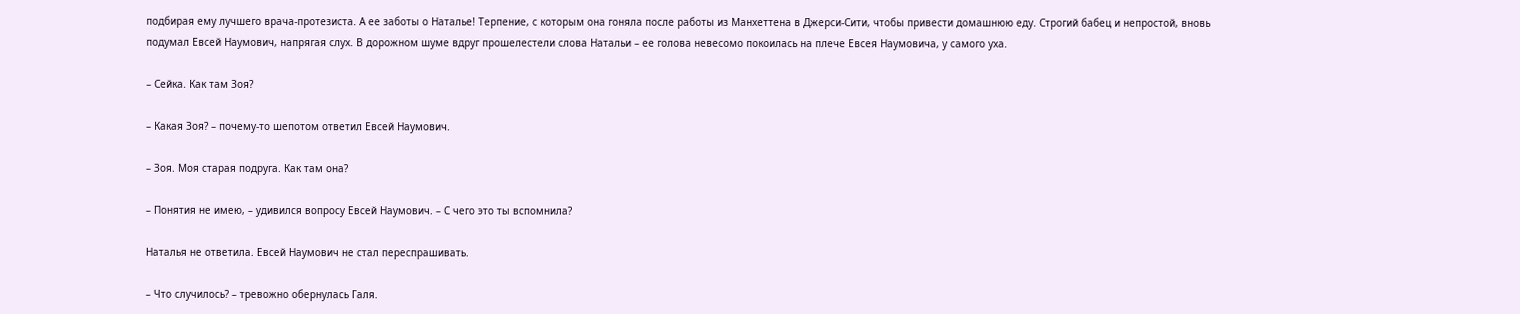подбирая ему лучшего врача-протезиста. А ее заботы о Наталье! Терпение, с которым она гоняла после работы из Манхеттена в Джерси-Сити, чтобы привести домашнюю еду. Строгий бабец и непростой, вновь подумал Евсей Наумович, напрягая слух. В дорожном шуме вдруг прошелестели слова Натальи – ее голова невесомо покоилась на плече Евсея Наумовича, у самого уха.

– Сейка. Как там Зоя?

– Какая Зоя? – почему-то шепотом ответил Евсей Наумович.

– Зоя. Моя старая подруга. Как там она?

– Понятия не имею, – удивился вопросу Евсей Наумович. – С чего это ты вспомнила?

Наталья не ответила. Евсей Наумович не стал переспрашивать.

– Что случилось? – тревожно обернулась Галя.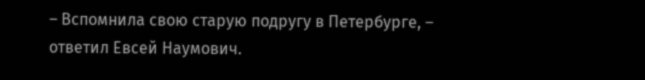– Вспомнила свою старую подругу в Петербурге, – ответил Евсей Наумович.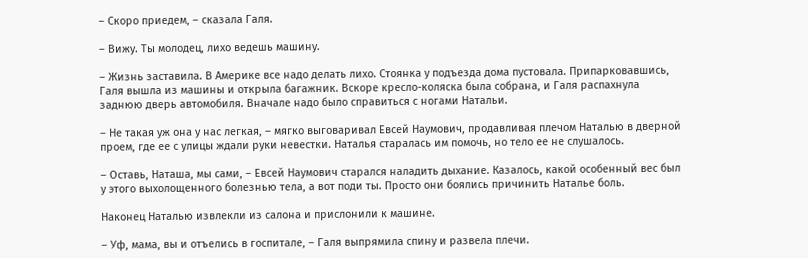– Скоро приедем, – сказала Галя.

– Вижу. Ты молодец, лихо ведешь машину.

– Жизнь заставила. В Америке все надо делать лихо. Стоянка у подъезда дома пустовала. Припарковавшись, Галя вышла из машины и открыла багажник. Вскоре кресло-коляска была собрана, и Галя распахнула заднюю дверь автомобиля. Вначале надо было справиться с ногами Натальи.

– Не такая уж она у нас легкая, – мягко выговаривал Евсей Наумович, продавливая плечом Наталью в дверной проем, где ее с улицы ждали руки невестки. Наталья старалась им помочь, но тело ее не слушалось.

– Оставь, Наташа, мы сами, – Евсей Наумович старался наладить дыхание. Казалось, какой особенный вес был у этого выхолощенного болезнью тела, а вот поди ты. Просто они боялись причинить Наталье боль.

Наконец Наталью извлекли из салона и прислонили к машине.

– Уф, мама, вы и отъелись в госпитале, – Галя выпрямила спину и развела плечи.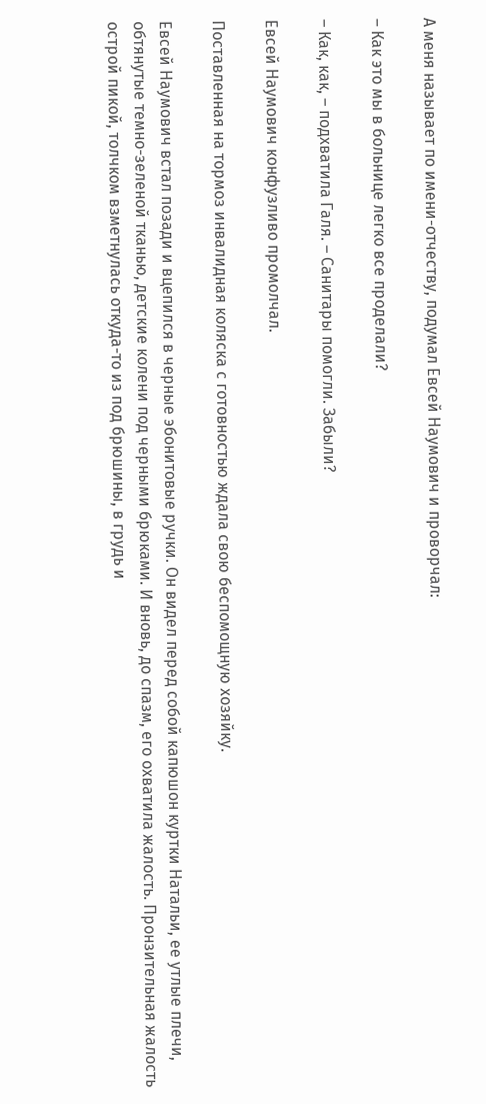А меня называет по имени-отчеству, подумал Евсей Наумович и проворчал:

– Как это мы в больнице легко все проделали?

– Как, как, – подхватила Галя. – Санитары помогли. Забыли?

Евсей Наумович конфузливо промолчал.

Поставленная на тормоз инвалидная коляска с готовностью ждала свою беспомощную хозяйку.

Евсей Наумович встал позади и вцепился в черные эбонитовые ручки. Он видел перед собой капюшон куртки Натальи, ее утлые плечи, обтянутые темно-зеленой тканью, детские колени под черными брюками. И вновь, до спазм, его охватила жалость. Пронзительная жалость острой пикой, толчком взметнулась откуда-то из под брюшины, в грудь и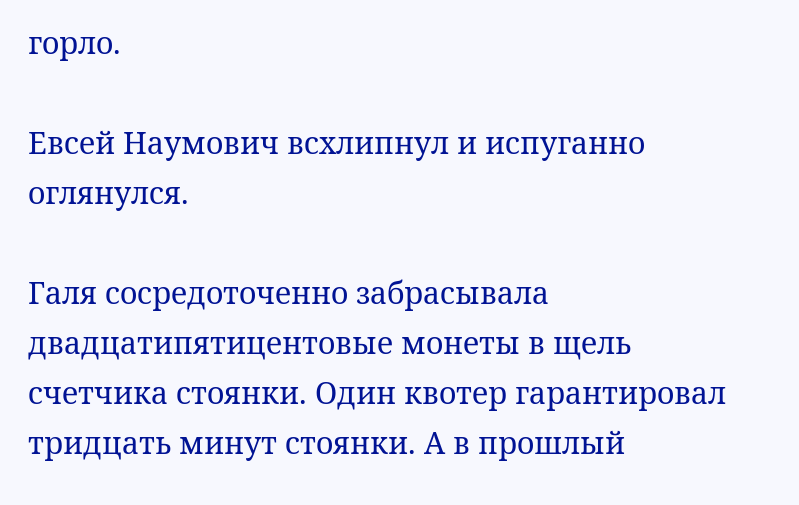горло.

Евсей Наумович всхлипнул и испуганно оглянулся.

Галя сосредоточенно забрасывала двадцатипятицентовые монеты в щель счетчика стоянки. Один квотер гарантировал тридцать минут стоянки. А в прошлый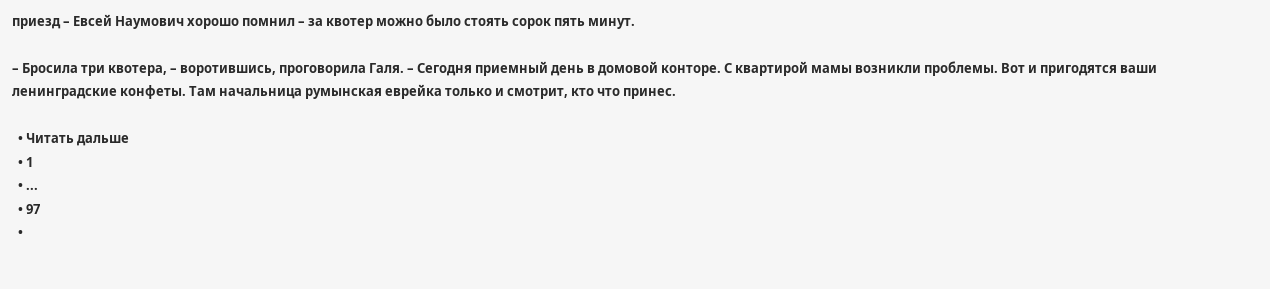приезд – Евсей Наумович хорошо помнил – за квотер можно было стоять сорок пять минут.

– Бросила три квотера, – воротившись, проговорила Галя. – Сегодня приемный день в домовой конторе. С квартирой мамы возникли проблемы. Вот и пригодятся ваши ленинградские конфеты. Там начальница румынская еврейка только и смотрит, кто что принес.

  • Читать дальше
  • 1
  • ...
  • 97
  •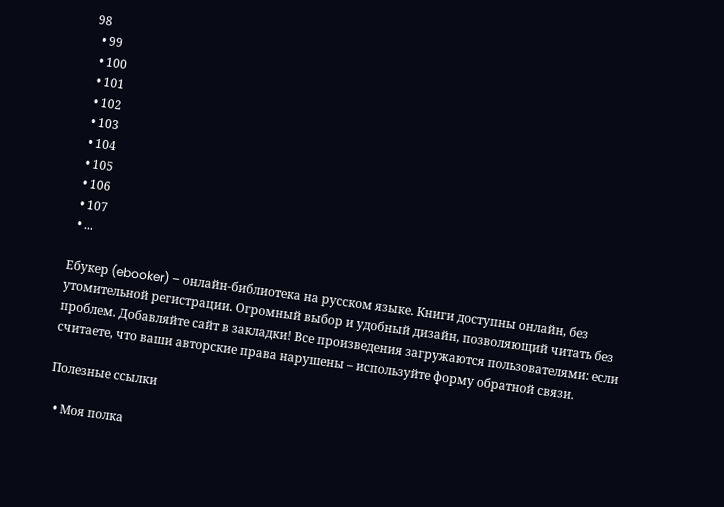98
  • 99
  • 100
  • 101
  • 102
  • 103
  • 104
  • 105
  • 106
  • 107
  • ...

Ебукер (ebooker) – онлайн-библиотека на русском языке. Книги доступны онлайн, без утомительной регистрации. Огромный выбор и удобный дизайн, позволяющий читать без проблем. Добавляйте сайт в закладки! Все произведения загружаются пользователями: если считаете, что ваши авторские права нарушены – используйте форму обратной связи.

Полезные ссылки

  • Моя полка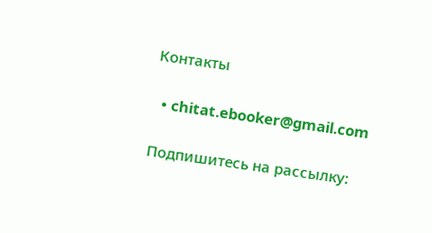Контакты

  • chitat.ebooker@gmail.com

Подпишитесь на рассылку: